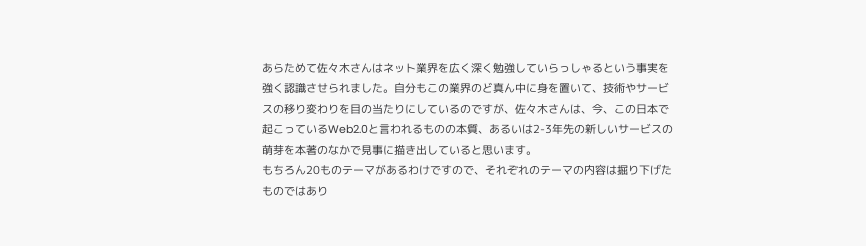あらためて佐々木さんはネット業界を広く深く勉強していらっしゃるという事実を強く認識させられました。自分もこの業界のど真ん中に身を置いて、技術やサービスの移り変わりを目の当たりにしているのですが、佐々木さんは、今、この日本で起こっているWeb2.0と言われるものの本質、あるいは2-3年先の新しいサービスの萌芽を本著のなかで見事に描き出していると思います。
もちろん20ものテーマがあるわけですので、それぞれのテーマの内容は掘り下げたものではあり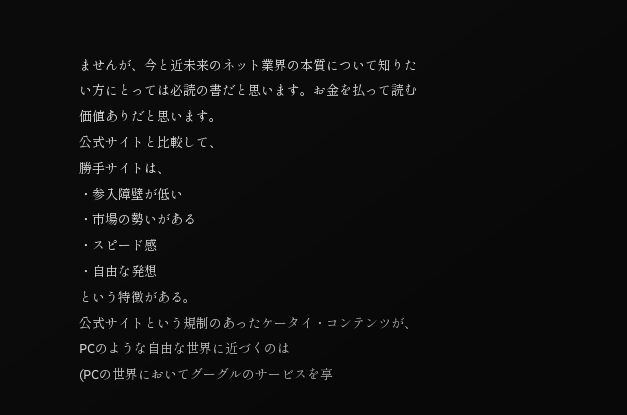ませんが、今と近未来のネット業界の本質について知りたい方にとっては必読の書だと思います。お金を払って読む価値ありだと思います。
公式サイトと比較して、
勝手サイトは、
・参入障壁が低い
・市場の勢いがある
・スピード感
・自由な発想
という特徴がある。
公式サイトという規制のあったケータイ・コンテンツが、
PCのような自由な世界に近づくのは
(PCの世界においてグーグルのサービスを享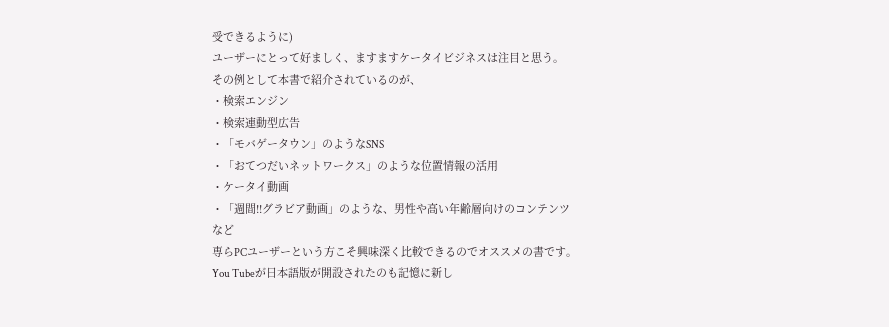受できるように)
ユーザーにとって好ましく、ますますケータイビジネスは注目と思う。
その例として本書で紹介されているのが、
・検索エンジン
・検索連動型広告
・「モバゲータウン」のようなSNS
・「おてつだいネットワークス」のような位置情報の活用
・ケータイ動画
・「週間!!グラビア動画」のような、男性や高い年齢層向けのコンテンツ
など
専らPCユーザーという方こそ興味深く比較できるのでオススメの書です。
You Tubeが日本語版が開設されたのも記憶に新し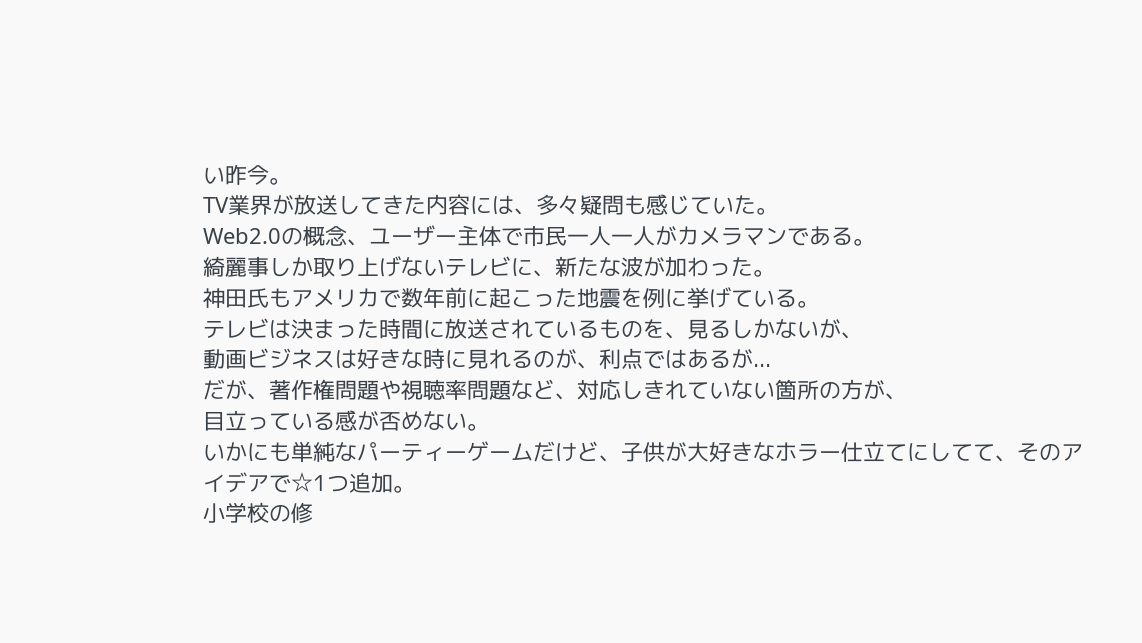い昨今。
TV業界が放送してきた内容には、多々疑問も感じていた。
Web2.0の概念、ユーザー主体で市民一人一人がカメラマンである。
綺麗事しか取り上げないテレビに、新たな波が加わった。
神田氏もアメリカで数年前に起こった地震を例に挙げている。
テレビは決まった時間に放送されているものを、見るしかないが、
動画ビジネスは好きな時に見れるのが、利点ではあるが...
だが、著作権問題や視聴率問題など、対応しきれていない箇所の方が、
目立っている感が否めない。
いかにも単純なパーティーゲームだけど、子供が大好きなホラー仕立てにしてて、そのアイデアで☆1つ追加。
小学校の修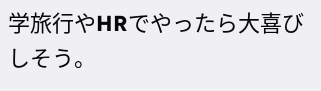学旅行やHRでやったら大喜びしそう。